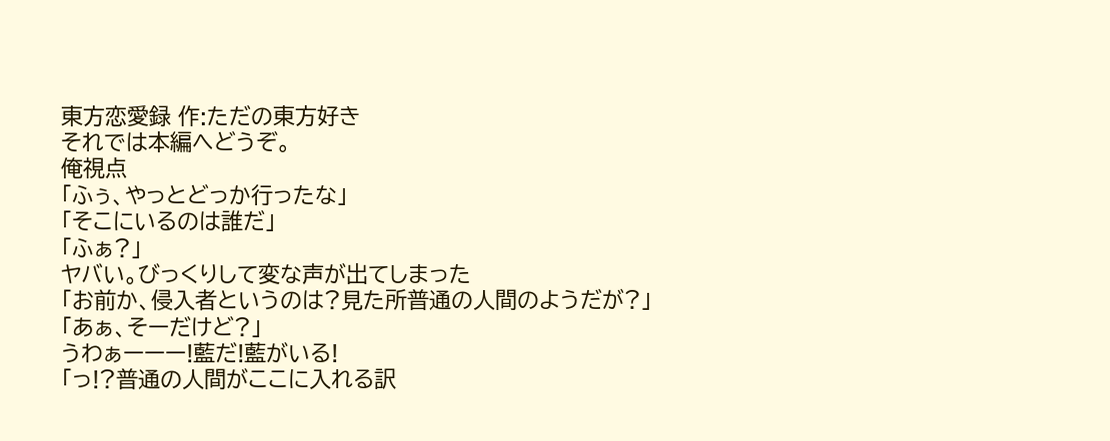東方恋愛録 作:ただの東方好き
それでは本編へどうぞ。
俺視点
「ふぅ、やっとどっか行ったな」
「そこにいるのは誰だ」
「ふぁ?」
ヤバい。びっくりして変な声が出てしまった
「お前か、侵入者というのは?見た所普通の人間のようだが?」
「あぁ、そーだけど?」
うわぁーーー!藍だ!藍がいる!
「っ!?普通の人間がここに入れる訳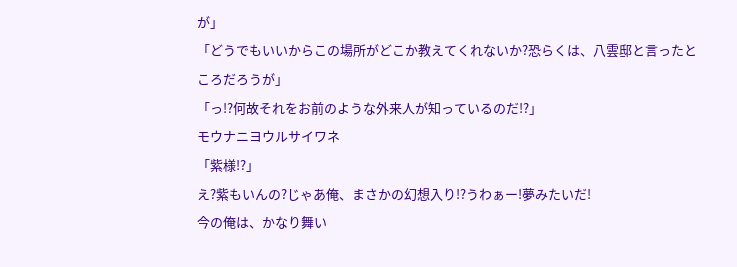が」
「どうでもいいからこの場所がどこか教えてくれないか?恐らくは、八雲邸と言ったところだろうが」
「っ!?何故それをお前のような外来人が知っているのだ!?」
モウナニヨウルサイワネ
「紫様!?」
え?紫もいんの?じゃあ俺、まさかの幻想入り!?うわぁー!夢みたいだ!
今の俺は、かなり舞い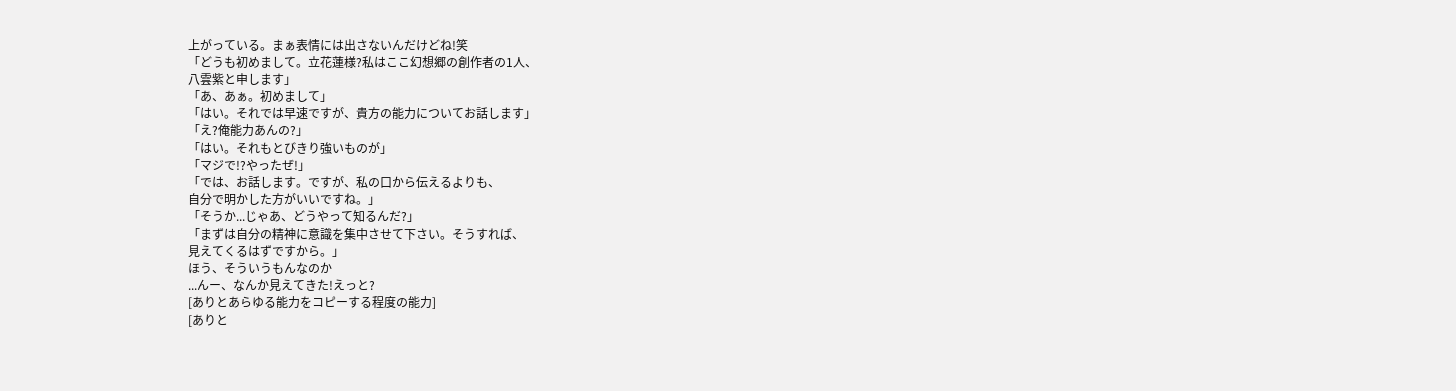上がっている。まぁ表情には出さないんだけどね!笑
「どうも初めまして。立花蓮様?私はここ幻想郷の創作者の1人、
八雲紫と申します」
「あ、あぁ。初めまして」
「はい。それでは早速ですが、貴方の能力についてお話します」
「え?俺能力あんの?」
「はい。それもとびきり強いものが」
「マジで!?やったぜ!」
「では、お話します。ですが、私の口から伝えるよりも、
自分で明かした方がいいですね。」
「そうか...じゃあ、どうやって知るんだ?」
「まずは自分の精神に意識を集中させて下さい。そうすれば、
見えてくるはずですから。」
ほう、そういうもんなのか
...んー、なんか見えてきた!えっと?
[ありとあらゆる能力をコピーする程度の能力]
[ありと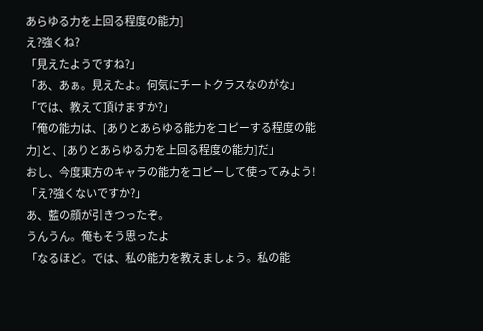あらゆる力を上回る程度の能力]
え?強くね?
「見えたようですね?」
「あ、あぁ。見えたよ。何気にチートクラスなのがな」
「では、教えて頂けますか?」
「俺の能力は、[ありとあらゆる能力をコピーする程度の能力]と、[ありとあらゆる力を上回る程度の能力]だ」
おし、今度東方のキャラの能力をコピーして使ってみよう!
「え?強くないですか?」
あ、藍の顔が引きつったぞ。
うんうん。俺もそう思ったよ
「なるほど。では、私の能力を教えましょう。私の能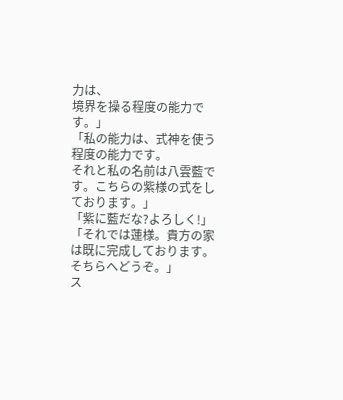力は、
境界を操る程度の能力です。」
「私の能力は、式神を使う程度の能力です。
それと私の名前は八雲藍です。こちらの紫様の式をしております。」
「紫に藍だな?よろしく!」
「それでは蓮様。貴方の家は既に完成しております。そちらへどうぞ。」
ス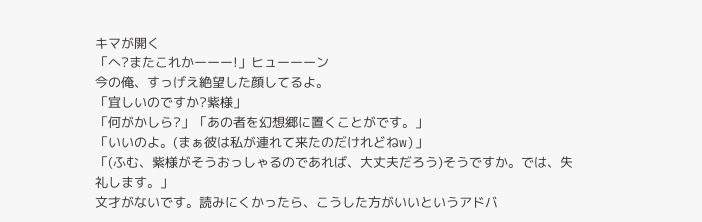キマが開く
「へ?またこれかーーー!」ヒューーーン
今の俺、すっげえ絶望した顔してるよ。
「宜しいのですか?紫様」
「何がかしら?」「あの者を幻想郷に置くことがです。」
「いいのよ。(まぁ彼は私が連れて来たのだけれどねw)」
「(ふむ、紫様がそうおっしゃるのであれば、大丈夫だろう)そうですか。では、失礼します。」
文才がないです。読みにくかったら、こうした方がいいというアドバ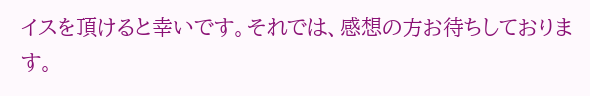イスを頂けると幸いです。それでは、感想の方お待ちしております。